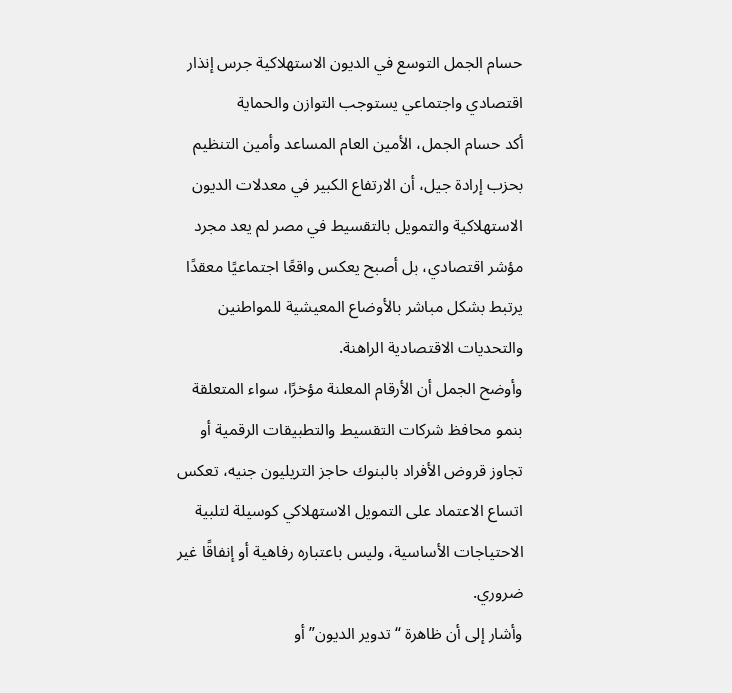حسام الجمل التوسع في الديون الاستهلاكية جرس إنذار اقتصادي واجتماعي يستوجب التوازن والحماية
أكد حسام الجمل، الأمين العام المساعد وأمين التنظيم بحزب إرادة جيل، أن الارتفاع الكبير في معدلات الديون الاستهلاكية والتمويل بالتقسيط في مصر لم يعد مجرد مؤشر اقتصادي، بل أصبح يعكس واقعًا اجتماعيًا معقدًا يرتبط بشكل مباشر بالأوضاع المعيشية للمواطنين والتحديات الاقتصادية الراهنة.
وأوضح الجمل أن الأرقام المعلنة مؤخرًا، سواء المتعلقة بنمو محافظ شركات التقسيط والتطبيقات الرقمية أو تجاوز قروض الأفراد بالبنوك حاجز التريليون جنيه، تعكس اتساع الاعتماد على التمويل الاستهلاكي كوسيلة لتلبية الاحتياجات الأساسية، وليس باعتباره رفاهية أو إنفاقًا غير ضروري.
وأشار إلى أن ظاهرة “تدوير الديون” أو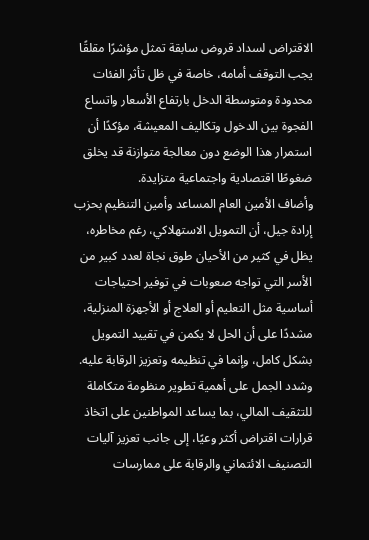الاقتراض لسداد قروض سابقة تمثل مؤشرًا مقلقًا يجب التوقف أمامه، خاصة في ظل تأثر الفئات محدودة ومتوسطة الدخل بارتفاع الأسعار واتساع الفجوة بين الدخول وتكاليف المعيشة، مؤكدًا أن استمرار هذا الوضع دون معالجة متوازنة قد يخلق ضغوطًا اقتصادية واجتماعية متزايدة.
وأضاف الأمين العام المساعد وأمين التنظيم بحزب إرادة جيل، أن التمويل الاستهلاكي، رغم مخاطره، يظل في كثير من الأحيان طوق نجاة لعدد كبير من الأسر التي تواجه صعوبات في توفير احتياجات أساسية مثل التعليم أو العلاج أو الأجهزة المنزلية، مشددًا على أن الحل لا يكمن في تقييد التمويل بشكل كامل، وإنما في تنظيمه وتعزيز الرقابة عليه.
وشدد الجمل على أهمية تطوير منظومة متكاملة للتثقيف المالي، بما يساعد المواطنين على اتخاذ قرارات اقتراض أكثر وعيًا، إلى جانب تعزيز آليات التصنيف الائتماني والرقابة على ممارسات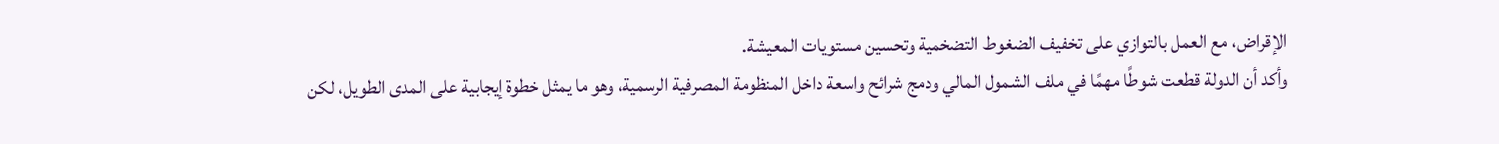الإقراض، مع العمل بالتوازي على تخفيف الضغوط التضخمية وتحسين مستويات المعيشة.
وأكد أن الدولة قطعت شوطًا مهمًا في ملف الشمول المالي ودمج شرائح واسعة داخل المنظومة المصرفية الرسمية، وهو ما يمثل خطوة إيجابية على المدى الطويل، لكن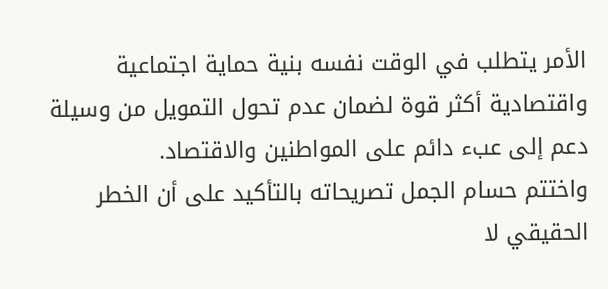الأمر يتطلب في الوقت نفسه بنية حماية اجتماعية واقتصادية أكثر قوة لضمان عدم تحول التمويل من وسيلة دعم إلى عبء دائم على المواطنين والاقتصاد.
واختتم حسام الجمل تصريحاته بالتأكيد على أن الخطر الحقيقي لا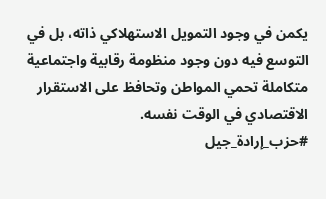يكمن في وجود التمويل الاستهلاكي ذاته، بل في التوسع فيه دون وجود منظومة رقابية واجتماعية متكاملة تحمي المواطن وتحافظ على الاستقرار الاقتصادي في الوقت نفسه.
#حزب_إرادة_جيل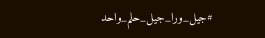#جيل_ورا_جيل_حلم_واحد